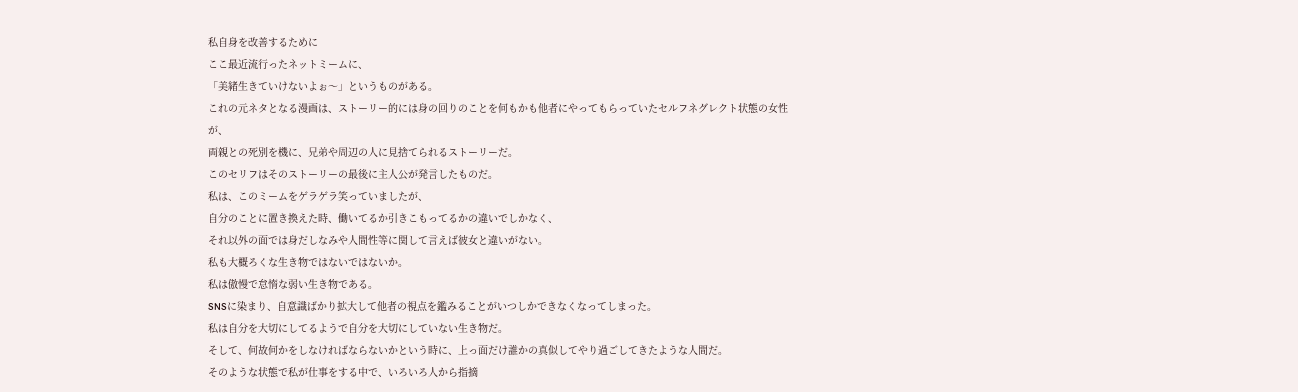私自身を改善するために
ここ最近流行ったネットミームに、
「美緒生きていけないよぉ〜」というものがある。
これの元ネタとなる漫画は、ストーリー的には身の回りのことを何もかも他者にやってもらっていたセルフネグレクト状態の女性が、
両親との死別を機に、兄弟や周辺の人に見捨てられるストーリーだ。
このセリフはそのストーリーの最後に主人公が発言したものだ。
私は、このミームをゲラゲラ笑っていましたが、
自分のことに置き換えた時、働いてるか引きこもってるかの違いでしかなく、
それ以外の面では身だしなみや人間性等に関して言えば彼女と違いがない。
私も大概ろくな生き物ではないではないか。
私は傲慢で怠惰な弱い生き物である。
SNSに染まり、自意識ばかり拡大して他者の視点を鑑みることがいつしかできなくなってしまった。
私は自分を大切にしてるようで自分を大切にしていない生き物だ。
そして、何故何かをしなければならないかという時に、上っ面だけ誰かの真似してやり過ごしてきたような人間だ。
そのような状態で私が仕事をする中で、いろいろ人から指摘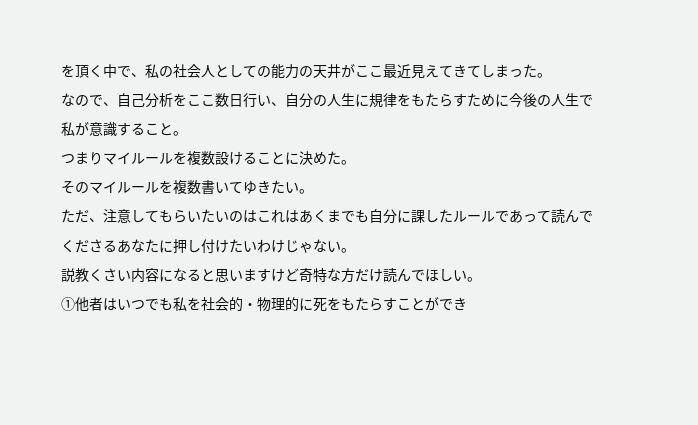を頂く中で、私の社会人としての能力の天井がここ最近見えてきてしまった。
なので、自己分析をここ数日行い、自分の人生に規律をもたらすために今後の人生で私が意識すること。
つまりマイルールを複数設けることに決めた。
そのマイルールを複数書いてゆきたい。
ただ、注意してもらいたいのはこれはあくまでも自分に課したルールであって読んでくださるあなたに押し付けたいわけじゃない。
説教くさい内容になると思いますけど奇特な方だけ読んでほしい。
①他者はいつでも私を社会的・物理的に死をもたらすことができ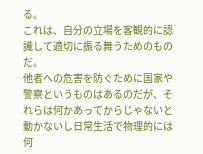る。
これは、自分の立場を客観的に認識して適切に振る舞うためのものだ。
他者への危害を防ぐために国家や警察というものはあるのだが、それらは何かあってからじゃないと動かないし日常生活で物理的には何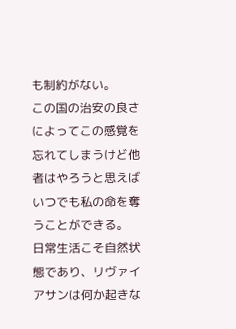も制約がない。
この国の治安の良さによってこの感覚を忘れてしまうけど他者はやろうと思えばいつでも私の命を奪うことができる。
日常生活こそ自然状態であり、リヴァイアサンは何か起きな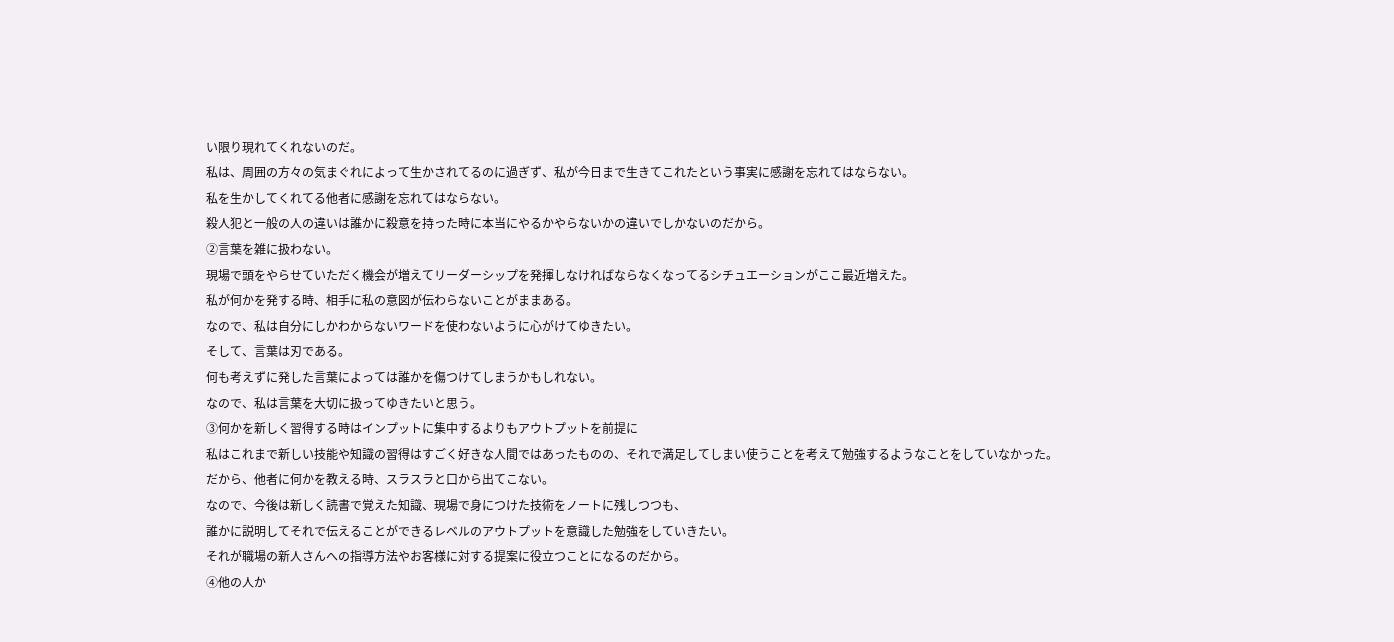い限り現れてくれないのだ。
私は、周囲の方々の気まぐれによって生かされてるのに過ぎず、私が今日まで生きてこれたという事実に感謝を忘れてはならない。
私を生かしてくれてる他者に感謝を忘れてはならない。
殺人犯と一般の人の違いは誰かに殺意を持った時に本当にやるかやらないかの違いでしかないのだから。
②言葉を雑に扱わない。
現場で頭をやらせていただく機会が増えてリーダーシップを発揮しなければならなくなってるシチュエーションがここ最近増えた。
私が何かを発する時、相手に私の意図が伝わらないことがままある。
なので、私は自分にしかわからないワードを使わないように心がけてゆきたい。
そして、言葉は刃である。
何も考えずに発した言葉によっては誰かを傷つけてしまうかもしれない。
なので、私は言葉を大切に扱ってゆきたいと思う。
③何かを新しく習得する時はインプットに集中するよりもアウトプットを前提に
私はこれまで新しい技能や知識の習得はすごく好きな人間ではあったものの、それで満足してしまい使うことを考えて勉強するようなことをしていなかった。
だから、他者に何かを教える時、スラスラと口から出てこない。
なので、今後は新しく読書で覚えた知識、現場で身につけた技術をノートに残しつつも、
誰かに説明してそれで伝えることができるレベルのアウトプットを意識した勉強をしていきたい。
それが職場の新人さんへの指導方法やお客様に対する提案に役立つことになるのだから。
④他の人か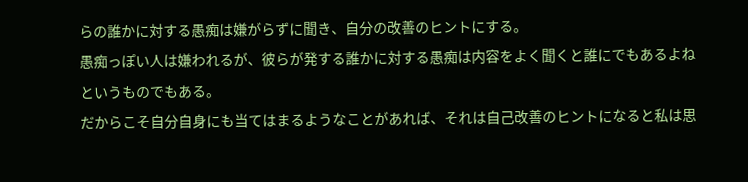らの誰かに対する愚痴は嫌がらずに聞き、自分の改善のヒントにする。
愚痴っぽい人は嫌われるが、彼らが発する誰かに対する愚痴は内容をよく聞くと誰にでもあるよねというものでもある。
だからこそ自分自身にも当てはまるようなことがあれば、それは自己改善のヒントになると私は思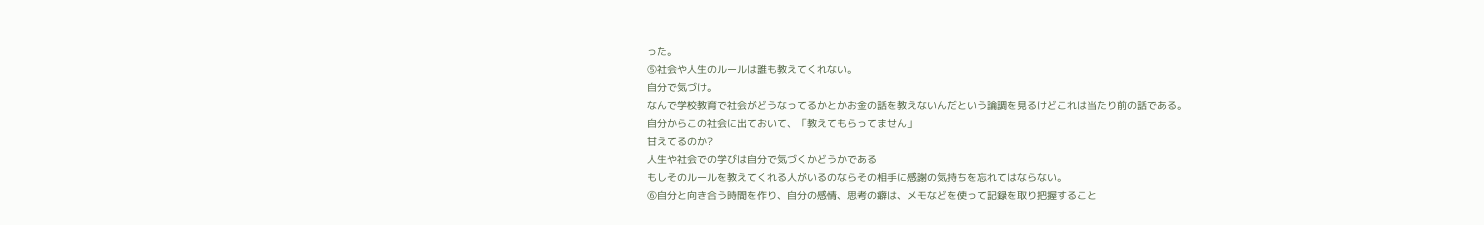った。
⑤社会や人生のルールは誰も教えてくれない。
自分で気づけ。
なんで学校教育で社会がどうなってるかとかお金の話を教えないんだという論調を見るけどこれは当たり前の話である。
自分からこの社会に出ておいて、「教えてもらってません」
甘えてるのか?
人生や社会での学びは自分で気づくかどうかである
もしそのルールを教えてくれる人がいるのならその相手に感謝の気持ちを忘れてはならない。
⑥自分と向き合う時間を作り、自分の感情、思考の癖は、メモなどを使って記録を取り把握すること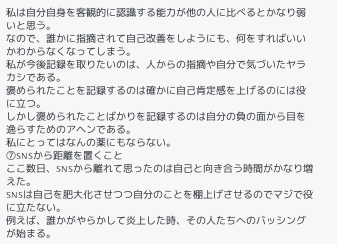私は自分自身を客観的に認識する能力が他の人に比べるとかなり弱いと思う。
なので、誰かに指摘されて自己改善をしようにも、何をすればいいかわからなくなってしまう。
私が今後記録を取りたいのは、人からの指摘や自分で気づいたヤラカシである。
褒められたことを記録するのは確かに自己肯定感を上げるのには役に立つ。
しかし褒められたことばかりを記録するのは自分の負の面から目を逸らすためのアヘンである。
私にとってはなんの薬にもならない。
⑦SNSから距離を置くこと
ここ数日、SNSから離れて思ったのは自己と向き合う時間がかなり増えた。
SNSは自己を肥大化させつつ自分のことを棚上げさせるのでマジで役に立たない。
例えば、誰かがやらかして炎上した時、その人たちへのバッシングが始まる。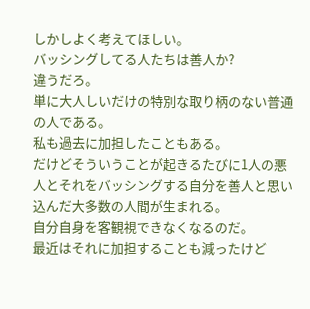しかしよく考えてほしい。
バッシングしてる人たちは善人か?
違うだろ。
単に大人しいだけの特別な取り柄のない普通の人である。
私も過去に加担したこともある。
だけどそういうことが起きるたびに1人の悪人とそれをバッシングする自分を善人と思い込んだ大多数の人間が生まれる。
自分自身を客観視できなくなるのだ。
最近はそれに加担することも減ったけど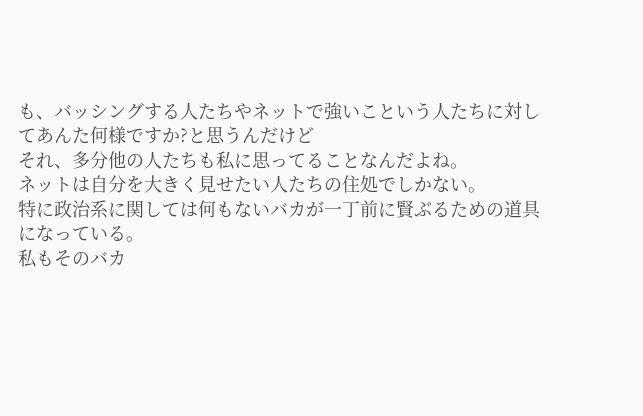も、バッシングする人たちやネットで強いこという人たちに対してあんた何様ですか?と思うんだけど
それ、多分他の人たちも私に思ってることなんだよね。
ネットは自分を大きく見せたい人たちの住処でしかない。
特に政治系に関しては何もないバカが一丁前に賢ぶるための道具になっている。
私もそのバカ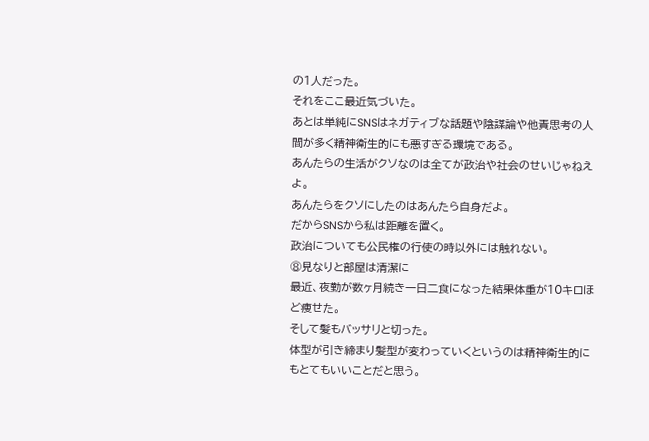の1人だった。
それをここ最近気づいた。
あとは単純にSNSはネガティブな話題や陰謀論や他責思考の人間が多く精神衛生的にも悪すぎる環境である。
あんたらの生活がクソなのは全てが政治や社会のせいじゃねえよ。
あんたらをクソにしたのはあんたら自身だよ。
だからSNSから私は距離を置く。
政治についても公民権の行使の時以外には触れない。
⑧見なりと部屋は清潔に
最近、夜勤が数ヶ月続き一日二食になった結果体重が10キロほど痩せた。
そして髪もバッサリと切った。
体型が引き締まり髪型が変わっていくというのは精神衛生的にもとてもいいことだと思う。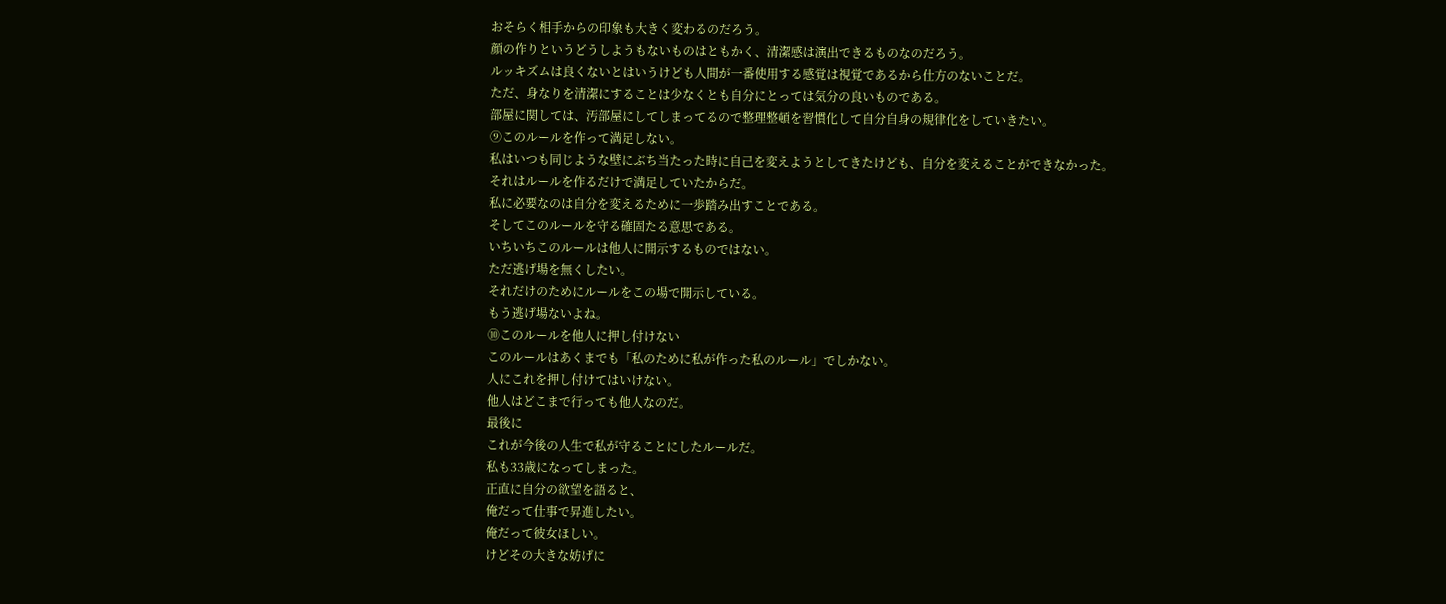おそらく相手からの印象も大きく変わるのだろう。
顔の作りというどうしようもないものはともかく、清潔感は演出できるものなのだろう。
ルッキズムは良くないとはいうけども人間が一番使用する感覚は視覚であるから仕方のないことだ。
ただ、身なりを清潔にすることは少なくとも自分にとっては気分の良いものである。
部屋に関しては、汚部屋にしてしまってるので整理整頓を習慣化して自分自身の規律化をしていきたい。
⑨このルールを作って満足しない。
私はいつも同じような壁にぶち当たった時に自己を変えようとしてきたけども、自分を変えることができなかった。
それはルールを作るだけで満足していたからだ。
私に必要なのは自分を変えるために一歩踏み出すことである。
そしてこのルールを守る確固たる意思である。
いちいちこのルールは他人に開示するものではない。
ただ逃げ場を無くしたい。
それだけのためにルールをこの場で開示している。
もう逃げ場ないよね。
⑩このルールを他人に押し付けない
このルールはあくまでも「私のために私が作った私のルール」でしかない。
人にこれを押し付けてはいけない。
他人はどこまで行っても他人なのだ。
最後に
これが今後の人生で私が守ることにしたルールだ。
私も33歳になってしまった。
正直に自分の欲望を語ると、
俺だって仕事で昇進したい。
俺だって彼女ほしい。
けどその大きな妨げに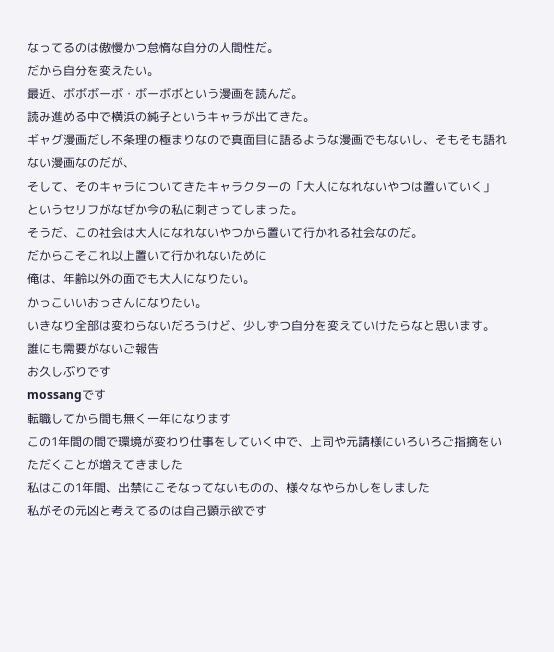なってるのは傲慢かつ怠惰な自分の人間性だ。
だから自分を変えたい。
最近、ボボボーボ・ボーボボという漫画を読んだ。
読み進める中で横浜の純子というキャラが出てきた。
ギャグ漫画だし不条理の極まりなので真面目に語るような漫画でもないし、そもそも語れない漫画なのだが、
そして、そのキャラについてきたキャラクターの「大人になれないやつは置いていく」
というセリフがなぜか今の私に刺さってしまった。
そうだ、この社会は大人になれないやつから置いて行かれる社会なのだ。
だからこそこれ以上置いて行かれないために
俺は、年齢以外の面でも大人になりたい。
かっこいいおっさんになりたい。
いきなり全部は変わらないだろうけど、少しずつ自分を変えていけたらなと思います。
誰にも需要がないご報告
お久しぶりです
mossangです
転職してから間も無く一年になります
この1年間の間で環境が変わり仕事をしていく中で、上司や元請様にいろいろご指摘をいただくことが増えてきました
私はこの1年間、出禁にこそなってないものの、様々なやらかしをしました
私がその元凶と考えてるのは自己顕示欲です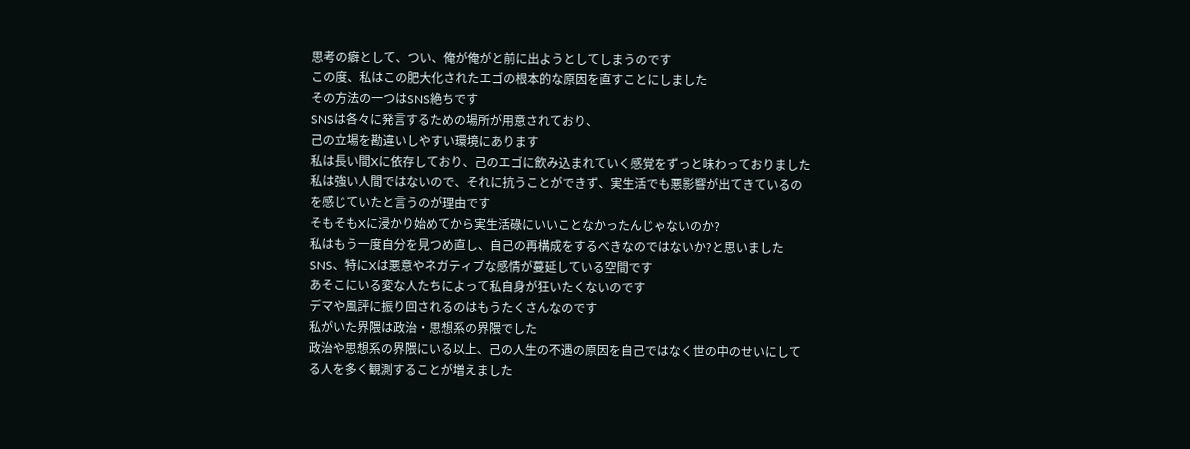思考の癖として、つい、俺が俺がと前に出ようとしてしまうのです
この度、私はこの肥大化されたエゴの根本的な原因を直すことにしました
その方法の一つはSNS絶ちです
SNSは各々に発言するための場所が用意されており、
己の立場を勘違いしやすい環境にあります
私は長い間Xに依存しており、己のエゴに飲み込まれていく感覚をずっと味わっておりました
私は強い人間ではないので、それに抗うことができず、実生活でも悪影響が出てきているのを感じていたと言うのが理由です
そもそもXに浸かり始めてから実生活碌にいいことなかったんじゃないのか?
私はもう一度自分を見つめ直し、自己の再構成をするべきなのではないか?と思いました
SNS、特にXは悪意やネガティブな感情が蔓延している空間です
あそこにいる変な人たちによって私自身が狂いたくないのです
デマや風評に振り回されるのはもうたくさんなのです
私がいた界隈は政治・思想系の界隈でした
政治や思想系の界隈にいる以上、己の人生の不遇の原因を自己ではなく世の中のせいにしてる人を多く観測することが増えました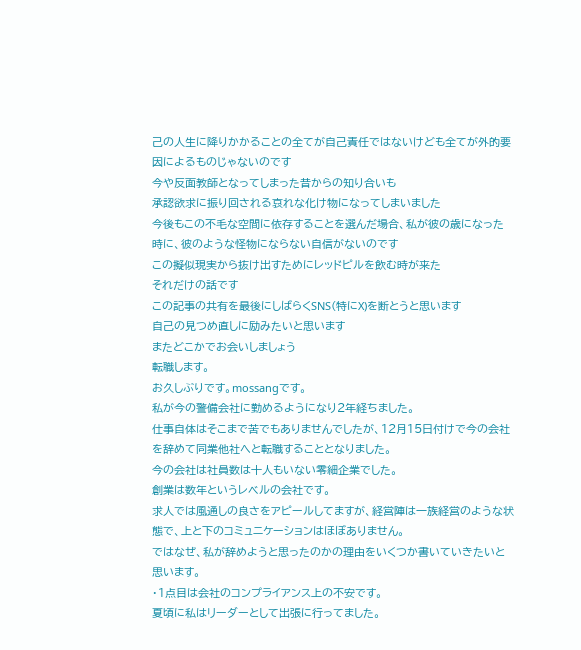己の人生に降りかかることの全てが自己責任ではないけども全てが外的要因によるものじゃないのです
今や反面教師となってしまった昔からの知り合いも
承認欲求に振り回される哀れな化け物になってしまいました
今後もこの不毛な空間に依存することを選んだ場合、私が彼の歳になった時に、彼のような怪物にならない自信がないのです
この擬似現実から抜け出すためにレッドピルを飲む時が来た
それだけの話です
この記事の共有を最後にしばらくSNS(特にX)を断とうと思います
自己の見つめ直しに励みたいと思います
またどこかでお会いしましょう
転職します。
お久しぶりです。mossangです。
私が今の警備会社に勤めるようになり2年経ちました。
仕事自体はそこまで苦でもありませんでしたが、12月15日付けで今の会社を辞めて同業他社へと転職することとなりました。
今の会社は社員数は十人もいない零細企業でした。
創業は数年というレベルの会社です。
求人では風通しの良さをアピールしてますが、経営陣は一族経営のような状態で、上と下のコミュニケーションはほぼありません。
ではなぜ、私が辞めようと思ったのかの理由をいくつか書いていきたいと思います。
・1点目は会社のコンプライアンス上の不安です。
夏頃に私はリーダーとして出張に行ってました。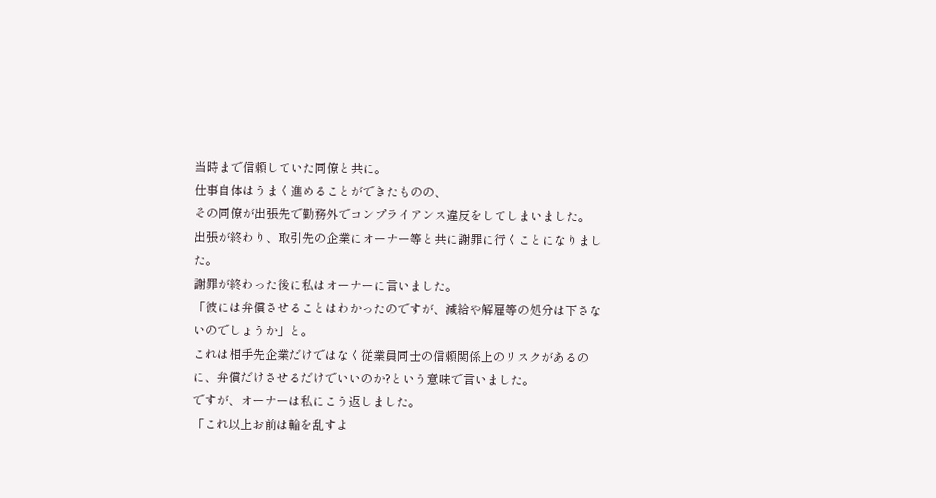当時まで信頼していた同僚と共に。
仕事自体はうまく進めることができたものの、
その同僚が出張先で勤務外でコンプライアンス違反をしてしまいました。
出張が終わり、取引先の企業にオーナー等と共に謝罪に行くことになりました。
謝罪が終わった後に私はオーナーに言いました。
「彼には弁償させることはわかったのですが、減給や解雇等の処分は下さないのでしょうか」と。
これは相手先企業だけではなく従業員同士の信頼関係上のリスクがあるのに、弁償だけさせるだけでいいのか?という意味で言いました。
ですが、オーナーは私にこう返しました。
「これ以上お前は輪を乱すよ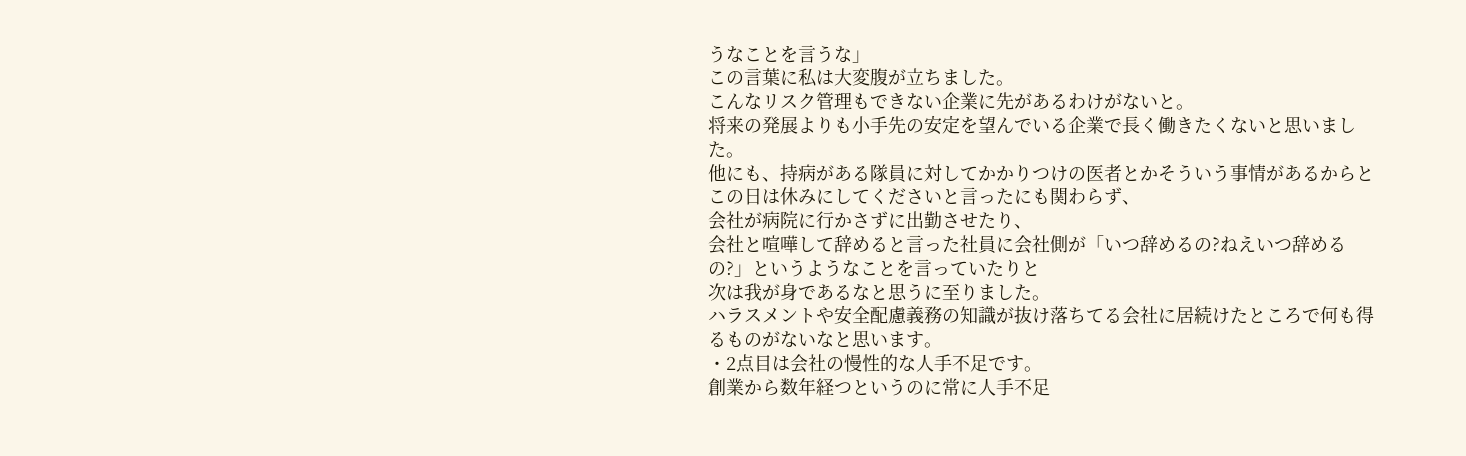うなことを言うな」
この言葉に私は大変腹が立ちました。
こんなリスク管理もできない企業に先があるわけがないと。
将来の発展よりも小手先の安定を望んでいる企業で長く働きたくないと思いました。
他にも、持病がある隊員に対してかかりつけの医者とかそういう事情があるからとこの日は休みにしてくださいと言ったにも関わらず、
会社が病院に行かさずに出勤させたり、
会社と喧嘩して辞めると言った社員に会社側が「いつ辞めるの?ねえいつ辞めるの?」というようなことを言っていたりと
次は我が身であるなと思うに至りました。
ハラスメントや安全配慮義務の知識が抜け落ちてる会社に居続けたところで何も得るものがないなと思います。
・2点目は会社の慢性的な人手不足です。
創業から数年経つというのに常に人手不足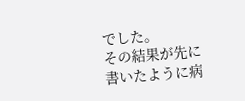でした。
その結果が先に書いたように病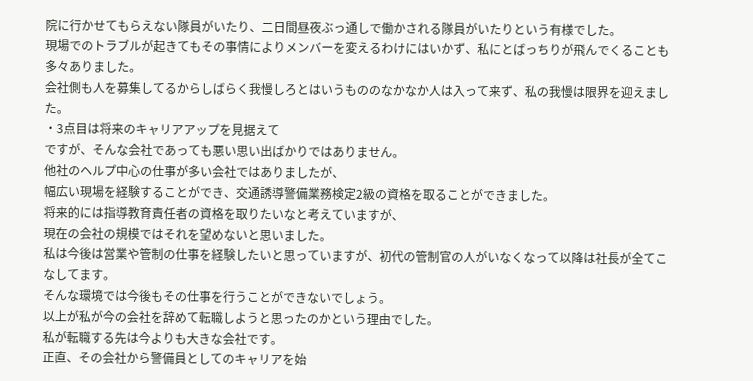院に行かせてもらえない隊員がいたり、二日間昼夜ぶっ通しで働かされる隊員がいたりという有様でした。
現場でのトラブルが起きてもその事情によりメンバーを変えるわけにはいかず、私にとばっちりが飛んでくることも多々ありました。
会社側も人を募集してるからしばらく我慢しろとはいうもののなかなか人は入って来ず、私の我慢は限界を迎えました。
・3点目は将来のキャリアアップを見据えて
ですが、そんな会社であっても悪い思い出ばかりではありません。
他社のヘルプ中心の仕事が多い会社ではありましたが、
幅広い現場を経験することができ、交通誘導警備業務検定2級の資格を取ることができました。
将来的には指導教育責任者の資格を取りたいなと考えていますが、
現在の会社の規模ではそれを望めないと思いました。
私は今後は営業や管制の仕事を経験したいと思っていますが、初代の管制官の人がいなくなって以降は社長が全てこなしてます。
そんな環境では今後もその仕事を行うことができないでしょう。
以上が私が今の会社を辞めて転職しようと思ったのかという理由でした。
私が転職する先は今よりも大きな会社です。
正直、その会社から警備員としてのキャリアを始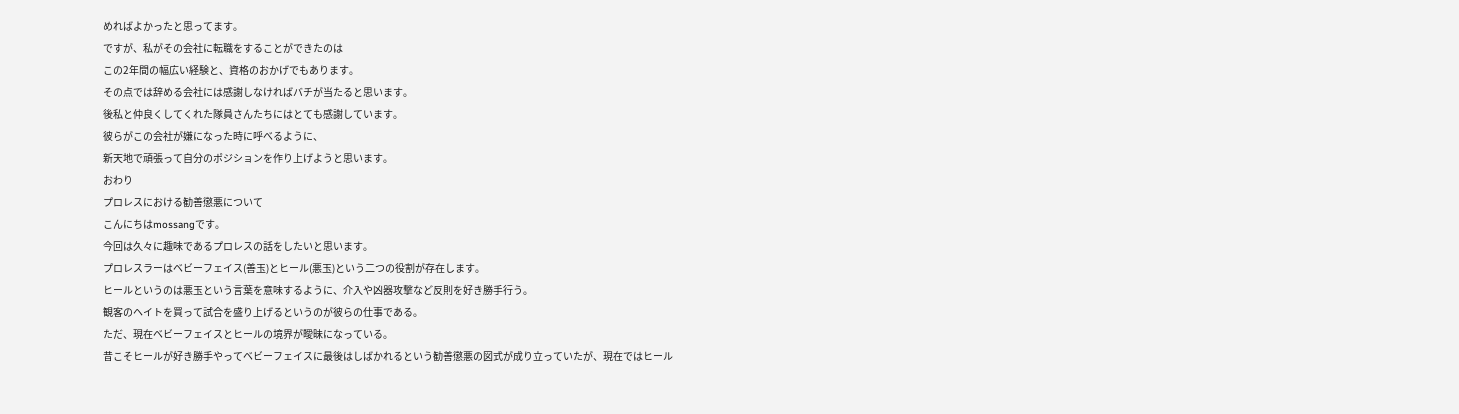めればよかったと思ってます。
ですが、私がその会社に転職をすることができたのは
この2年間の幅広い経験と、資格のおかげでもあります。
その点では辞める会社には感謝しなければバチが当たると思います。
後私と仲良くしてくれた隊員さんたちにはとても感謝しています。
彼らがこの会社が嫌になった時に呼べるように、
新天地で頑張って自分のポジションを作り上げようと思います。
おわり
プロレスにおける勧善懲悪について
こんにちはmossangです。
今回は久々に趣味であるプロレスの話をしたいと思います。
プロレスラーはベビーフェイス(善玉)とヒール(悪玉)という二つの役割が存在します。
ヒールというのは悪玉という言葉を意味するように、介入や凶器攻撃など反則を好き勝手行う。
観客のヘイトを買って試合を盛り上げるというのが彼らの仕事である。
ただ、現在ベビーフェイスとヒールの境界が曖昧になっている。
昔こそヒールが好き勝手やってベビーフェイスに最後はしばかれるという勧善懲悪の図式が成り立っていたが、現在ではヒール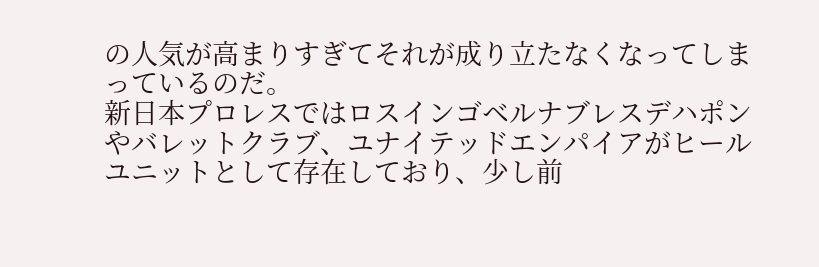の人気が高まりすぎてそれが成り立たなくなってしまっているのだ。
新日本プロレスではロスインゴベルナブレスデハポンやバレットクラブ、ユナイテッドエンパイアがヒールユニットとして存在しており、少し前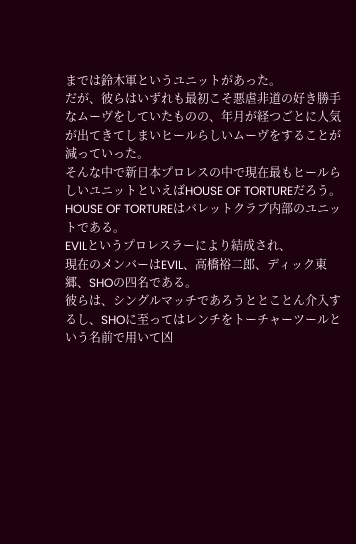までは鈴木軍というユニットがあった。
だが、彼らはいずれも最初こそ悪虐非道の好き勝手なムーヴをしていたものの、年月が経つごとに人気が出てきてしまいヒールらしいムーヴをすることが減っていった。
そんな中で新日本プロレスの中で現在最もヒールらしいユニットといえばHOUSE OF TORTUREだろう。
HOUSE OF TORTUREはバレットクラブ内部のユニットである。
EVILというプロレスラーにより結成され、
現在のメンバーはEVIL、高橋裕二郎、ディック東郷、SHOの四名である。
彼らは、シングルマッチであろうととことん介入するし、SHOに至ってはレンチをトーチャーツールという名前で用いて凶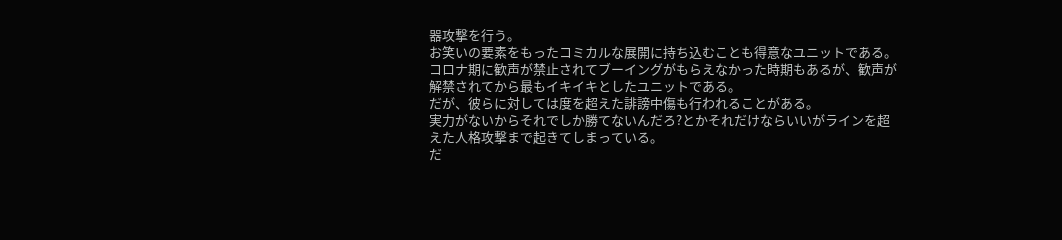器攻撃を行う。
お笑いの要素をもったコミカルな展開に持ち込むことも得意なユニットである。
コロナ期に歓声が禁止されてブーイングがもらえなかった時期もあるが、歓声が解禁されてから最もイキイキとしたユニットである。
だが、彼らに対しては度を超えた誹謗中傷も行われることがある。
実力がないからそれでしか勝てないんだろ?とかそれだけならいいがラインを超えた人格攻撃まで起きてしまっている。
だ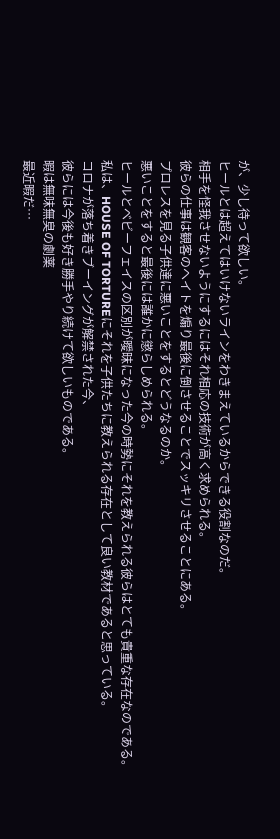が、少し待って欲しい。
ヒールとは超えてはいけないラインをわきまえているからできる役割なのだ。
相手を怪我させないようにするにはそれ相応の技術が高く求められる。
彼らの仕事は観客のヘイトを煽り最後に倒させることでスッキリさせることにある。
プロレスを見る子供達に悪いことをするとどうなるのか。
悪いことをすると最後には誰かに懲らしめられる。
ヒールとベビーフェイスの区別が曖昧になった今の時勢にそれを教えられる彼らはとても貴重な存在なのである。
私は、HOUSE OF TORTUREにそれを子供たちに教えられる存在として良い教材であると思っている。
コロナが落ち着きブーイングが解禁された今、
彼らには今後も好き勝手やり続けて欲しいものである。
暇は無味無臭の劇薬
最近暇だ…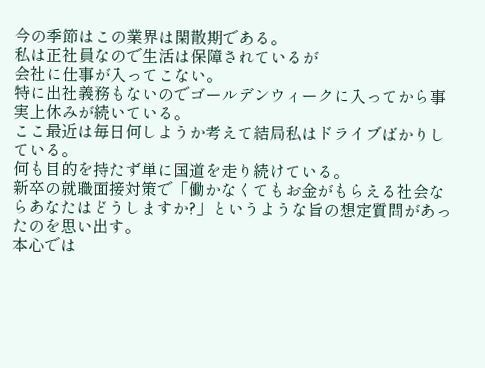今の季節はこの業界は閑散期である。
私は正社員なので生活は保障されているが
会社に仕事が入ってこない。
特に出社義務もないのでゴールデンウィークに入ってから事実上休みが続いている。
ここ最近は毎日何しようか考えて結局私はドライブばかりしている。
何も目的を持たず単に国道を走り続けている。
新卒の就職面接対策で「働かなくてもお金がもらえる社会ならあなたはどうしますか?」というような旨の想定質問があったのを思い出す。
本心では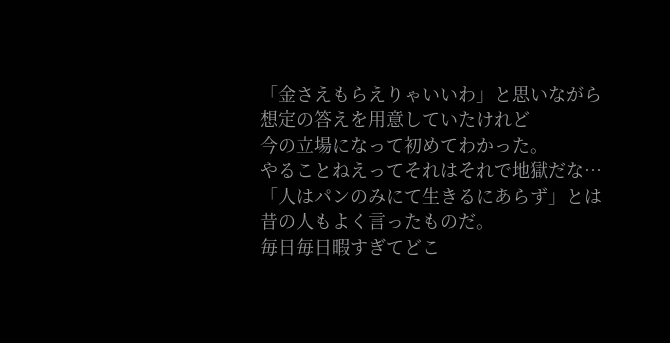「金さえもらえりゃいいわ」と思いながら想定の答えを用意していたけれど
今の立場になって初めてわかった。
やることねえってそれはそれで地獄だな…
「人はパンのみにて生きるにあらず」とは昔の人もよく言ったものだ。
毎日毎日暇すぎてどこ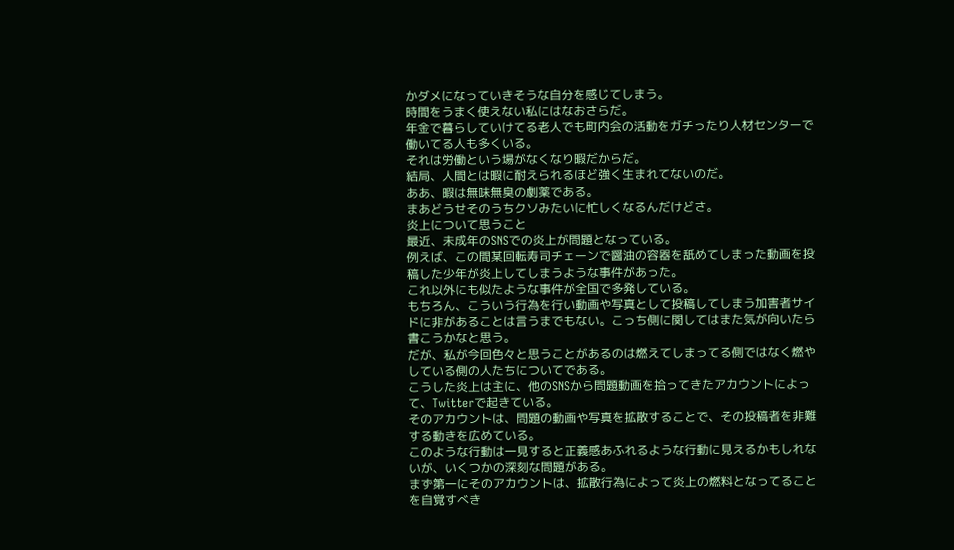かダメになっていきそうな自分を感じてしまう。
時間をうまく使えない私にはなおさらだ。
年金で暮らしていけてる老人でも町内会の活動をガチったり人材センターで働いてる人も多くいる。
それは労働という場がなくなり暇だからだ。
結局、人間とは暇に耐えられるほど強く生まれてないのだ。
ああ、暇は無味無臭の劇薬である。
まあどうせそのうちクソみたいに忙しくなるんだけどさ。
炎上について思うこと
最近、未成年のSNSでの炎上が問題となっている。
例えば、この間某回転寿司チェーンで醤油の容器を舐めてしまった動画を投稿した少年が炎上してしまうような事件があった。
これ以外にも似たような事件が全国で多発している。
もちろん、こういう行為を行い動画や写真として投稿してしまう加害者サイドに非があることは言うまでもない。こっち側に関してはまた気が向いたら書こうかなと思う。
だが、私が今回色々と思うことがあるのは燃えてしまってる側ではなく燃やしている側の人たちについてである。
こうした炎上は主に、他のSNSから問題動画を拾ってきたアカウントによって、Twitterで起きている。
そのアカウントは、問題の動画や写真を拡散することで、その投稿者を非難する動きを広めている。
このような行動は一見すると正義感あふれるような行動に見えるかもしれないが、いくつかの深刻な問題がある。
まず第一にそのアカウントは、拡散行為によって炎上の燃料となってることを自覚すべき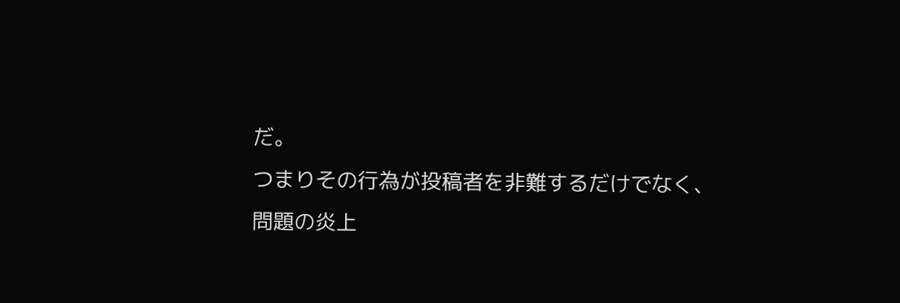だ。
つまりその行為が投稿者を非難するだけでなく、
問題の炎上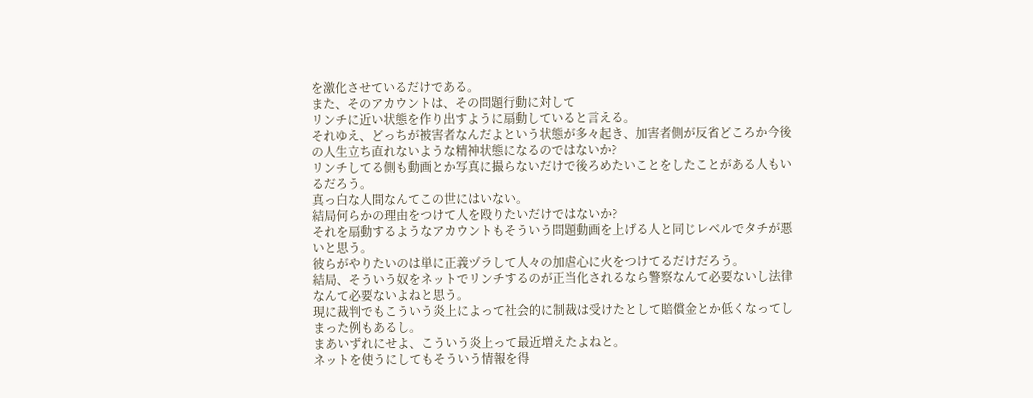を激化させているだけである。
また、そのアカウントは、その問題行動に対して
リンチに近い状態を作り出すように扇動していると言える。
それゆえ、どっちが被害者なんだよという状態が多々起き、加害者側が反省どころか今後の人生立ち直れないような精神状態になるのではないか?
リンチしてる側も動画とか写真に撮らないだけで後ろめたいことをしたことがある人もいるだろう。
真っ白な人間なんてこの世にはいない。
結局何らかの理由をつけて人を殴りたいだけではないか?
それを扇動するようなアカウントもそういう問題動画を上げる人と同じレベルでタチが悪いと思う。
彼らがやりたいのは単に正義ヅラして人々の加虐心に火をつけてるだけだろう。
結局、そういう奴をネットでリンチするのが正当化されるなら警察なんて必要ないし法律なんて必要ないよねと思う。
現に裁判でもこういう炎上によって社会的に制裁は受けたとして賠償金とか低くなってしまった例もあるし。
まあいずれにせよ、こういう炎上って最近増えたよねと。
ネットを使うにしてもそういう情報を得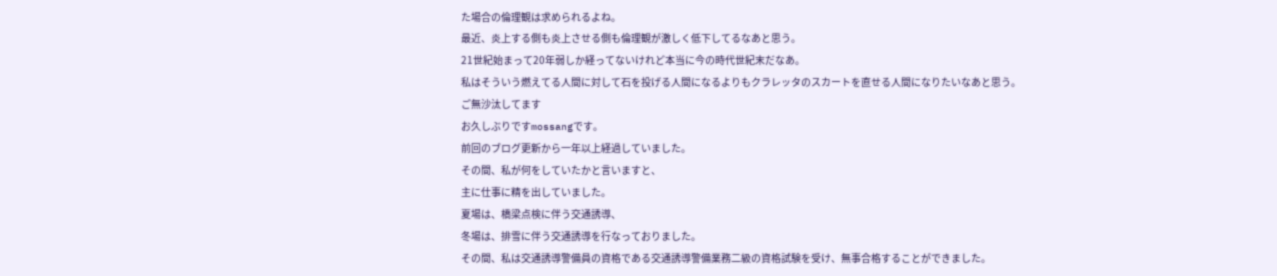た場合の倫理観は求められるよね。
最近、炎上する側も炎上させる側も倫理観が激しく低下してるなあと思う。
21世紀始まって20年弱しか経ってないけれど本当に今の時代世紀末だなあ。
私はそういう燃えてる人間に対して石を投げる人間になるよりもクラレッタのスカートを直せる人間になりたいなあと思う。
ご無沙汰してます
お久しぶりですmossangです。
前回のブログ更新から一年以上経過していました。
その間、私が何をしていたかと言いますと、
主に仕事に精を出していました。
夏場は、橋梁点検に伴う交通誘導、
冬場は、排雪に伴う交通誘導を行なっておりました。
その間、私は交通誘導警備員の資格である交通誘導警備業務二級の資格試験を受け、無事合格することができました。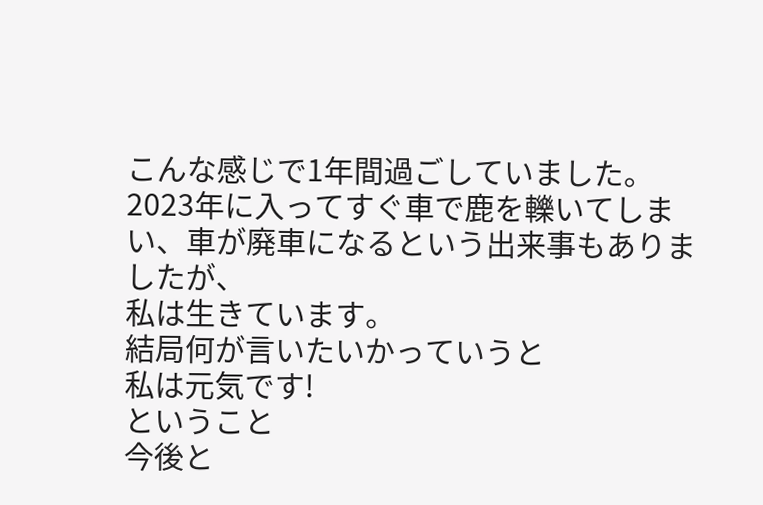こんな感じで1年間過ごしていました。
2023年に入ってすぐ車で鹿を轢いてしまい、車が廃車になるという出来事もありましたが、
私は生きています。
結局何が言いたいかっていうと
私は元気です!
ということ
今後と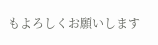もよろしくお願いします